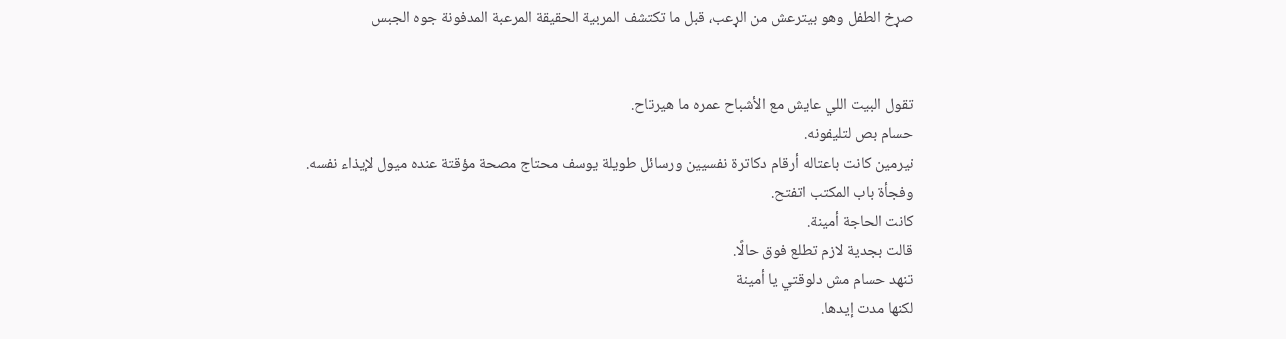صړخ الطفل وهو بيترعش من الړعب، قبل ما تكتشف المربية الحقيقة المرعبة المدفونة جوه الجبس


تقول البيت اللي عايش مع الأشباح عمره ما هيرتاح.
حسام بص لتليفونه.
نيرمين كانت باعتاله أرقام دكاترة نفسيين ورسائل طويلة يوسف محتاج مصحة مؤقتة عنده ميول لإيذاء نفسه.
وفجأة باب المكتب اتفتح.
كانت الحاجة أمينة.
قالت بجدية لازم تطلع فوق حالًا.
تنهد حسام مش دلوقتي يا أمينة
لكنها مدت إيدها.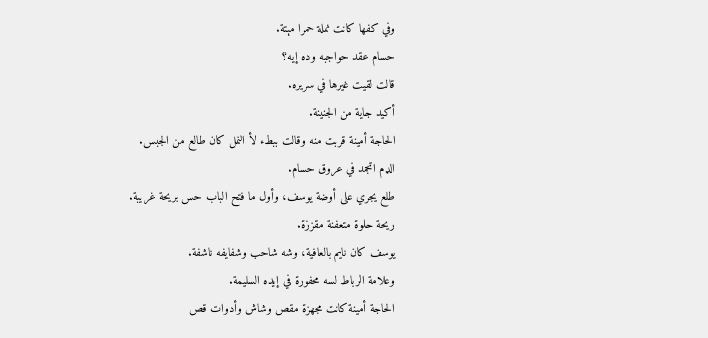وفي كفها كانت نملة حمرا مېتة.
حسام عقد حواجبه وده إيه؟
قالت لقيت غيرها في سريره.
أكيد جاية من الجنينة.
الحاجة أمينة قربت منه وقالت ببطء لأ النمل كان طالع من الجبس.
الډم اتجمد في عروق حسام.
طلع يجري على أوضة يوسف، وأول ما فتح الباب حس بريحة غريبة.
ريحة حلوة متعفنة مقززة.
يوسف كان نايم بالعافية، وشه شاحب وشفايفه ناشفة.
وعلامة الرباط لسه محفورة في إيده السليمة.
الحاجة أمينة كانت مجهزة مقص وشاش وأدوات قص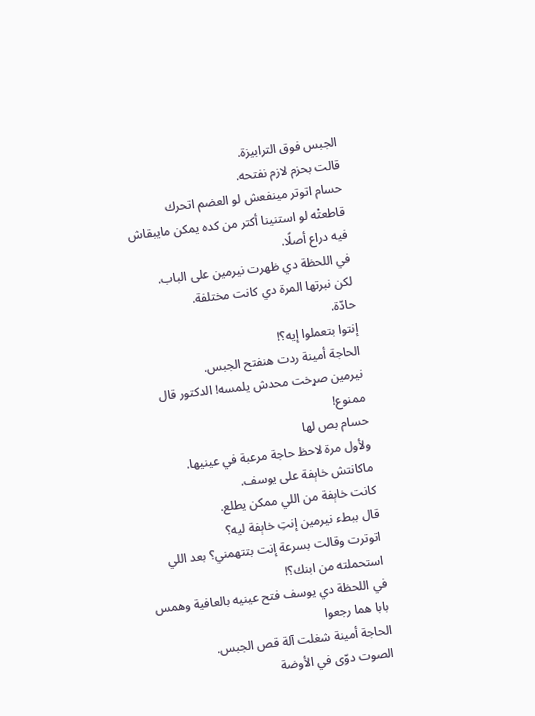الجبس فوق الترابيزة.
قالت بحزم لازم نفتحه.
حسام اتوتر مينفعش لو العضم اتحرك
قاطعتْه لو استنينا أكتر من كده يمكن مايبقاش فيه دراع أصلًا.
في اللحظة دي ظهرت نيرمين على الباب.
لكن نبرتها المرة دي كانت مختلفة.
حادّة.
إنتوا بتعملوا إيه؟!
الحاجة أمينة ردت هنفتح الجبس.
نيرمين صړخت محدش يلمسه! الدكتور قال ممنوع!
حسام بص لها
ولأول مرة لاحظ حاجة مرعبة في عينيها.
ماكانتش خاېفة على يوسف.
كانت خاېفة من اللي ممكن يطلع.
قال ببطء نيرمين إنتِ خاېفة ليه؟
اتوترت وقالت بسرعة إنت بتتهمني؟ بعد اللي استحملته من ابنك؟!
في اللحظة دي يوسف فتح عينيه بالعافية وهمس بابا هما رجعوا
الحاجة أمينة شغلت آلة قص الجبس.
الصوت دوّى في الأوضة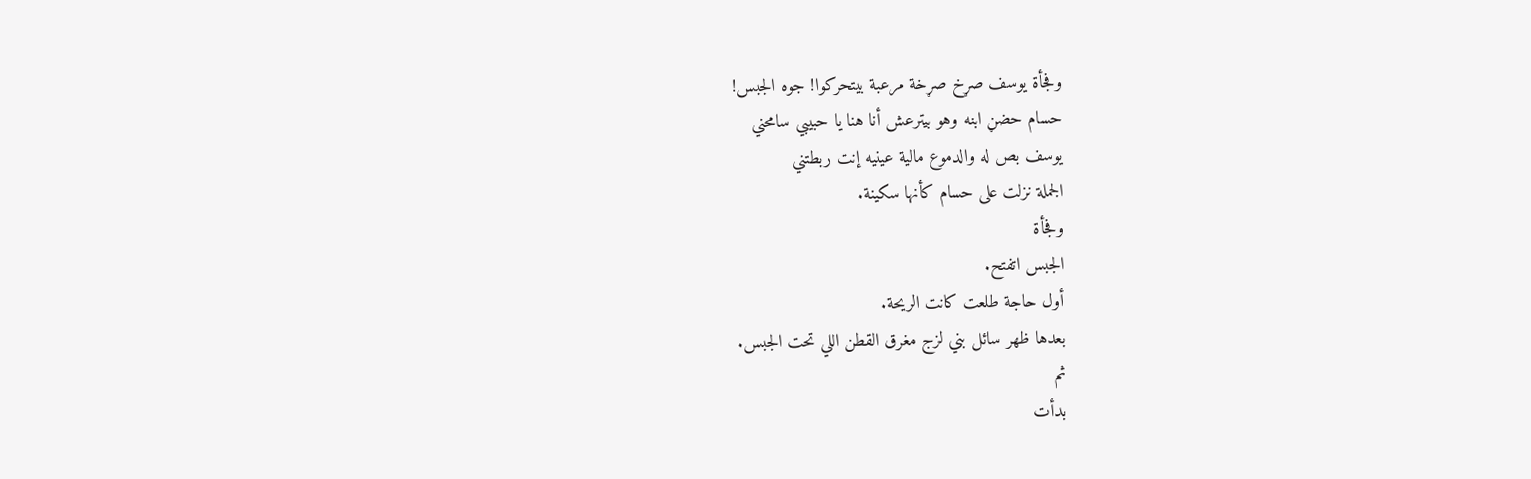وفجأة يوسف صړخ صړخة مرعبة بيتحركوا! جوه الجبس!
حسام حضڼ ابنه وهو بيترعش أنا هنا يا حبيبي سامحني
يوسف بص له والدموع مالية عينيه إنت ربطتني
الجملة نزلت على حسام كأنها سکينة.
وفجأة
الجبس اتفتح.
أول حاجة طلعت كانت الريحة.
بعدها ظهر سائل بني لزج مغرق القطن اللي تحت الجبس.
ثم
بدأت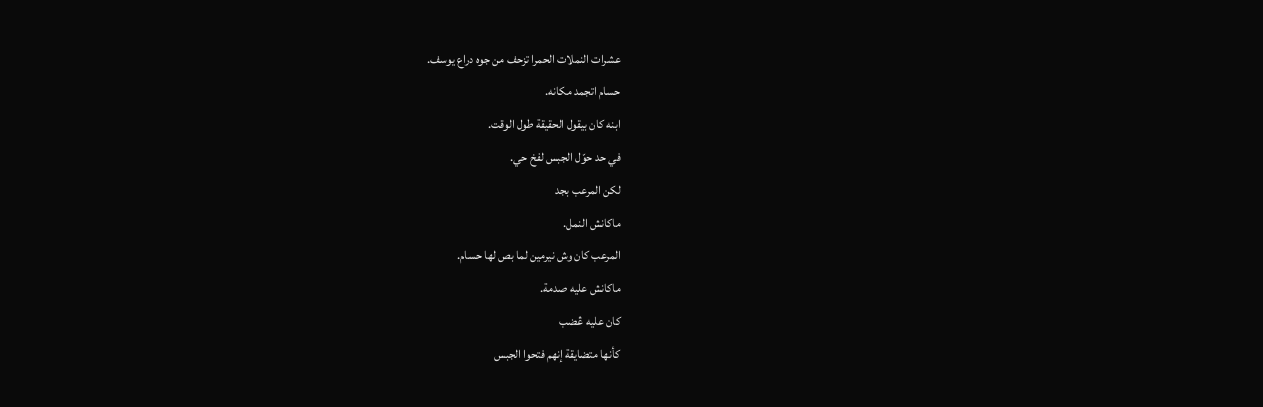عشرات النملات الحمرا تزحف من جوه دراع يوسف.
حسام اتجمد مكانه.
ابنه كان بيقول الحقيقة طول الوقت.
في حد حوّل الجبس لفخ حي.
لكن المرعب بجد
ماكانش النمل.
المرعب كان وش نيرمين لما بص لها حسام.
ماكانش عليه صدمة.
كان عليه ڠضب
كأنها متضايقة إنهم فتحوا الجبس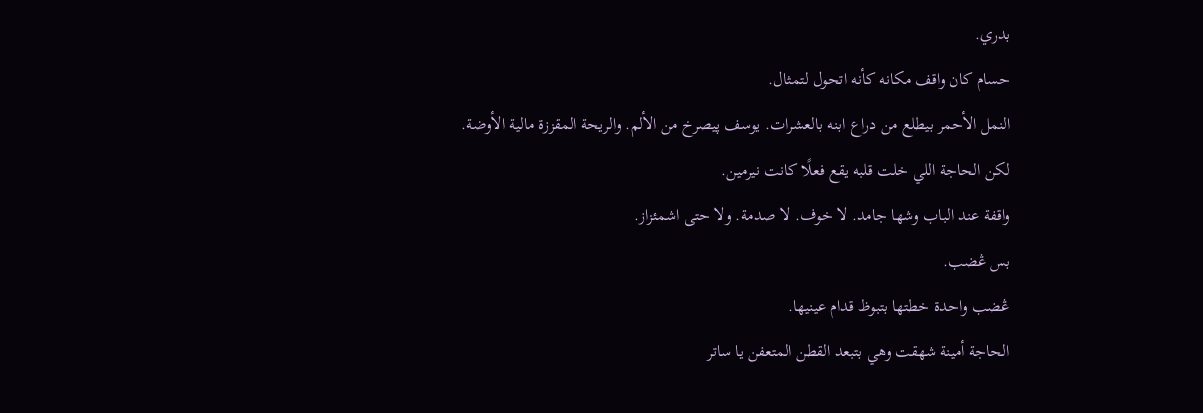بدري.
حسام كان واقف مكانه كأنه اتحول لتمثال.
النمل الأحمر بيطلع من دراع ابنه بالعشرات. يوسف پيصرخ من الألم. والريحة المقززة مالية الأوضة.
لكن الحاجة اللي خلت قلبه يقع فعلًا كانت نيرمين.
واقفة عند الباب وشها جامد. لا خوف. لا صدمة. ولا حتى اشمئزاز.
بس ڠضب.
ڠضب واحدة خطتها بتبوظ قدام عينيها.
الحاجة أمينة شهقت وهي بتبعد القطن المتعفن يا ساتر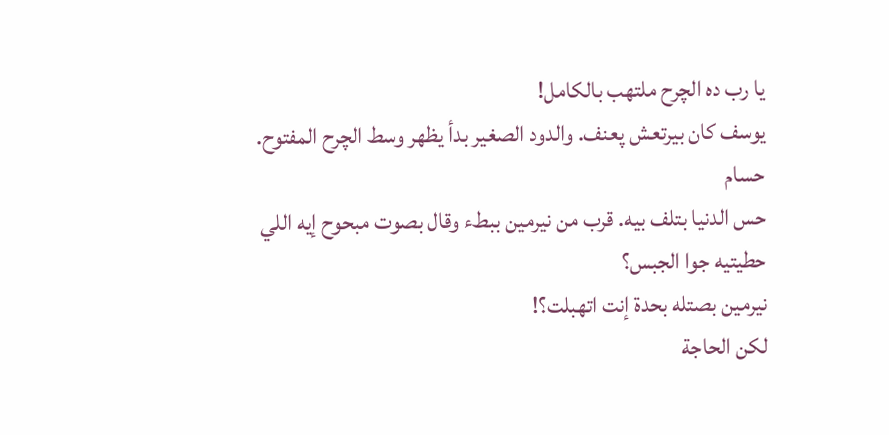يا رب ده الچرح ملتهب بالكامل!
يوسف كان بيرتعش پعنف. والدود الصغير بدأ يظهر وسط الچرح المفتوح.
حسام
حس الدنيا بتلف بيه. قرب من نيرمين ببطء وقال بصوت مبحوح إيه اللي حطيتيه جوا الجبس؟
نيرمين بصتله بحدة إنت اتهبلت؟!
لكن الحاجة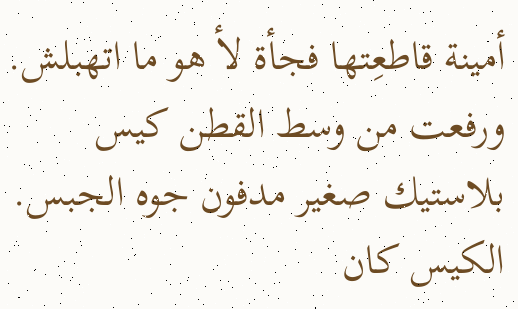أمينة قاطعِتها فجأة لأ هو ما اتهبلش.
ورفعت من وسط القطن كيس بلاستيك صغير مدفون جوه الجبس.
الكيس كان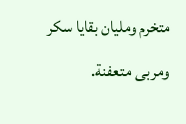متخرم ومليان بقايا سكر ومربى متعفنة.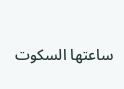ساعتها السكوت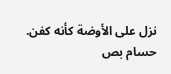نزل على الأوضة كأنه كفن.
حسام بص